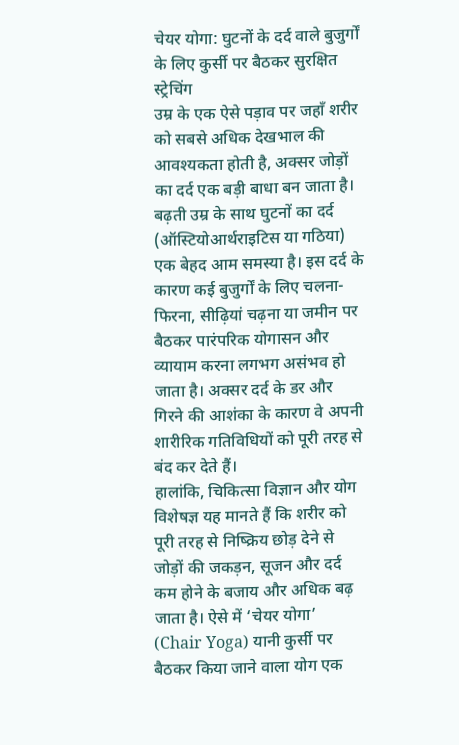चेयर योगा: घुटनों के दर्द वाले बुजुर्गों के लिए कुर्सी पर बैठकर सुरक्षित स्ट्रेचिंग
उम्र के एक ऐसे पड़ाव पर जहाँ शरीर को सबसे अधिक देखभाल की आवश्यकता होती है, अक्सर जोड़ों का दर्द एक बड़ी बाधा बन जाता है। बढ़ती उम्र के साथ घुटनों का दर्द (ऑस्टियोआर्थराइटिस या गठिया) एक बेहद आम समस्या है। इस दर्द के कारण कई बुजुर्गों के लिए चलना-फिरना, सीढ़ियां चढ़ना या जमीन पर बैठकर पारंपरिक योगासन और व्यायाम करना लगभग असंभव हो जाता है। अक्सर दर्द के डर और गिरने की आशंका के कारण वे अपनी शारीरिक गतिविधियों को पूरी तरह से बंद कर देते हैं।
हालांकि, चिकित्सा विज्ञान और योग विशेषज्ञ यह मानते हैं कि शरीर को पूरी तरह से निष्क्रिय छोड़ देने से जोड़ों की जकड़न, सूजन और दर्द कम होने के बजाय और अधिक बढ़ जाता है। ऐसे में ‘चेयर योगा’ (Chair Yoga) यानी कुर्सी पर बैठकर किया जाने वाला योग एक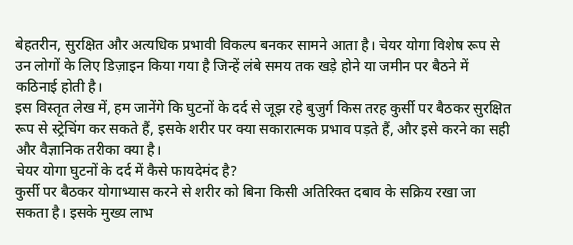बेहतरीन, सुरक्षित और अत्यधिक प्रभावी विकल्प बनकर सामने आता है। चेयर योगा विशेष रूप से उन लोगों के लिए डिज़ाइन किया गया है जिन्हें लंबे समय तक खड़े होने या जमीन पर बैठने में कठिनाई होती है।
इस विस्तृत लेख में, हम जानेंगे कि घुटनों के दर्द से जूझ रहे बुजुर्ग किस तरह कुर्सी पर बैठकर सुरक्षित रूप से स्ट्रेचिंग कर सकते हैं, इसके शरीर पर क्या सकारात्मक प्रभाव पड़ते हैं, और इसे करने का सही और वैज्ञानिक तरीका क्या है।
चेयर योगा घुटनों के दर्द में कैसे फायदेमंद है?
कुर्सी पर बैठकर योगाभ्यास करने से शरीर को बिना किसी अतिरिक्त दबाव के सक्रिय रखा जा सकता है। इसके मुख्य लाभ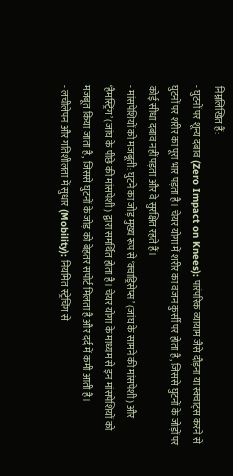निम्नलिखित हैं:
- घुटनों पर शून्य दबाव (Zero Impact on Knees): पारंपरिक व्यायाम जैसे दौड़ना या स्क्वाट्स करने से घुटनों पर शरीर का पूरा भार पड़ता है। चेयर योगा में शरीर का वजन कुर्सी पर होता है, जिससे घुटनों के जोड़ों पर कोई सीधा दबाव नहीं पड़ता और वे सुरक्षित रहते हैं।
- मांसपेशियों को मजबूती: घुटने का जोड़ मुख्य रूप से ‘क्वाड्रिसेप्स’ (जांघ के सामने की मांसपेशी) और ‘हैमस्ट्रिंग’ (जांघ के पीछे की मांसपेशी) द्वारा समर्थित होता है। चेयर योगा के माध्यम से इन मांसपेशियों को मजबूत किया जाता है, जिससे घुटनों के जोड़ को बेहतर सपोर्ट मिलता है और दर्द में कमी आती है।
- लचीलेपन और गतिशीलता में सुधार (Mobility): नियमित स्ट्रेचिंग से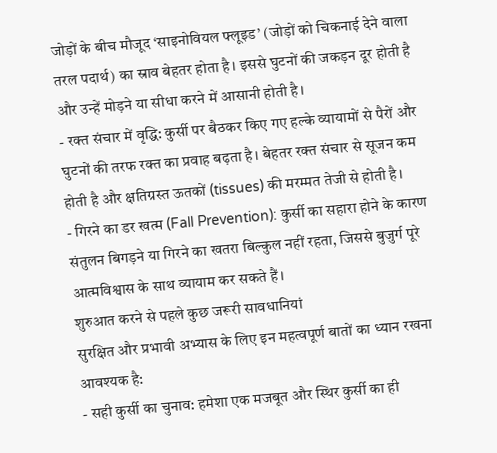जोड़ों के बीच मौजूद ‘साइनोवियल फ्लूइड’ (जोड़ों को चिकनाई देने वाला तरल पदार्थ) का स्राव बेहतर होता है। इससे घुटनों की जकड़न दूर होती है और उन्हें मोड़ने या सीधा करने में आसानी होती है।
- रक्त संचार में वृद्धि: कुर्सी पर बैठकर किए गए हल्के व्यायामों से पैरों और घुटनों की तरफ रक्त का प्रवाह बढ़ता है। बेहतर रक्त संचार से सूजन कम होती है और क्षतिग्रस्त ऊतकों (tissues) की मरम्मत तेजी से होती है।
- गिरने का डर खत्म (Fall Prevention): कुर्सी का सहारा होने के कारण संतुलन बिगड़ने या गिरने का खतरा बिल्कुल नहीं रहता, जिससे बुजुर्ग पूरे आत्मविश्वास के साथ व्यायाम कर सकते हैं।
शुरुआत करने से पहले कुछ जरूरी सावधानियां
सुरक्षित और प्रभावी अभ्यास के लिए इन महत्वपूर्ण बातों का ध्यान रखना आवश्यक है:
- सही कुर्सी का चुनाव: हमेशा एक मजबूत और स्थिर कुर्सी का ही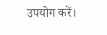उपयोग करें।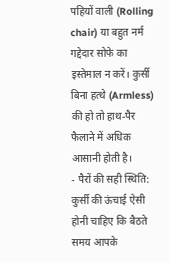पहियों वाली (Rolling chair) या बहुत नर्म गद्देदार सोफे का इस्तेमाल न करें। कुर्सी बिना हत्थे (Armless) की हो तो हाथ-पैर फैलाने में अधिक आसानी होती है।
- पैरों की सही स्थिति: कुर्सी की ऊंचाई ऐसी होनी चाहिए कि बैठते समय आपके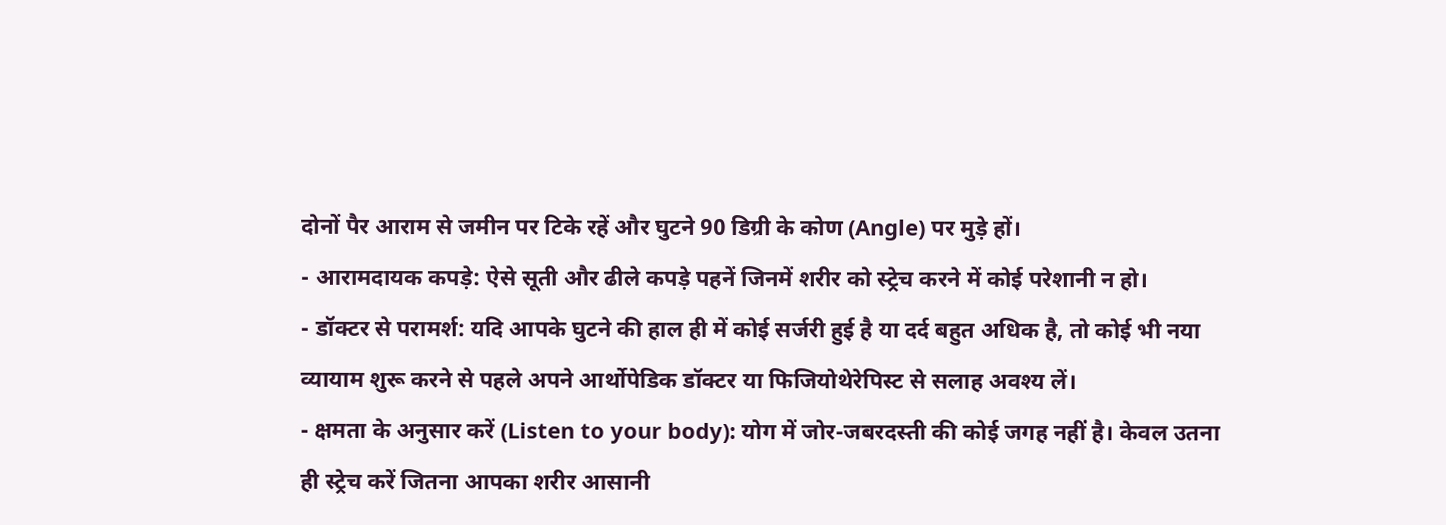दोनों पैर आराम से जमीन पर टिके रहें और घुटने 90 डिग्री के कोण (Angle) पर मुड़े हों।
- आरामदायक कपड़े: ऐसे सूती और ढीले कपड़े पहनें जिनमें शरीर को स्ट्रेच करने में कोई परेशानी न हो।
- डॉक्टर से परामर्श: यदि आपके घुटने की हाल ही में कोई सर्जरी हुई है या दर्द बहुत अधिक है, तो कोई भी नया व्यायाम शुरू करने से पहले अपने आर्थोपेडिक डॉक्टर या फिजियोथेरेपिस्ट से सलाह अवश्य लें।
- क्षमता के अनुसार करें (Listen to your body): योग में जोर-जबरदस्ती की कोई जगह नहीं है। केवल उतना ही स्ट्रेच करें जितना आपका शरीर आसानी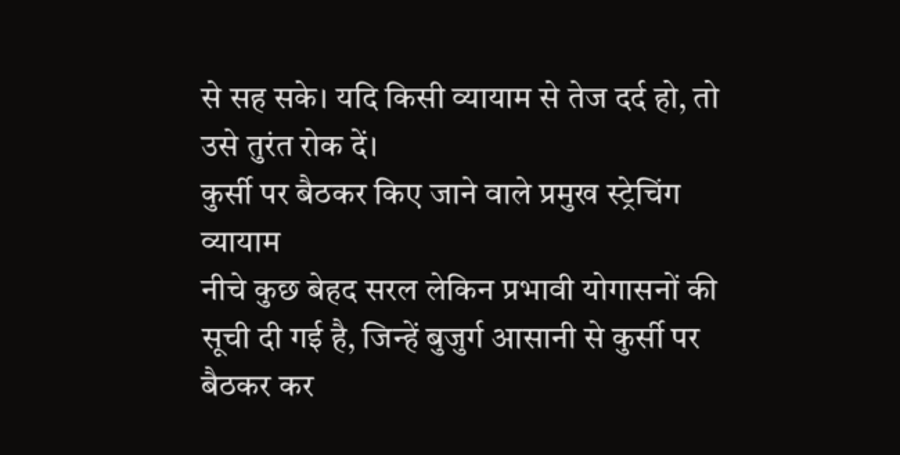से सह सके। यदि किसी व्यायाम से तेज दर्द हो, तो उसे तुरंत रोक दें।
कुर्सी पर बैठकर किए जाने वाले प्रमुख स्ट्रेचिंग व्यायाम
नीचे कुछ बेहद सरल लेकिन प्रभावी योगासनों की सूची दी गई है, जिन्हें बुजुर्ग आसानी से कुर्सी पर बैठकर कर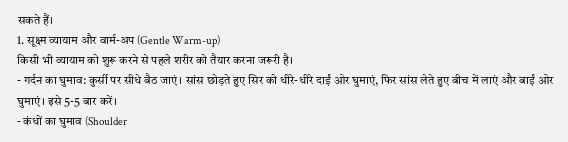सकते हैं।
1. सूक्ष्म व्यायाम और वार्म-अप (Gentle Warm-up)
किसी भी व्यायाम को शुरू करने से पहले शरीर को तैयार करना जरूरी है।
- गर्दन का घुमाव: कुर्सी पर सीधे बैठ जाएं। सांस छोड़ते हुए सिर को धीरे-धीरे दाईं ओर घुमाएं, फिर सांस लेते हुए बीच में लाएं और बाईं ओर घुमाएं। इसे 5-5 बार करें।
- कंधों का घुमाव (Shoulder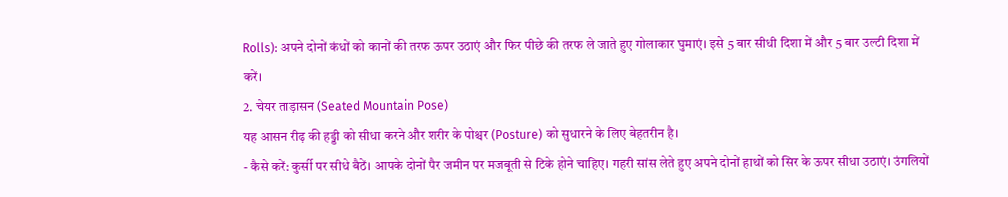Rolls): अपने दोनों कंधों को कानों की तरफ ऊपर उठाएं और फिर पीछे की तरफ ले जाते हुए गोलाकार घुमाएं। इसे 5 बार सीधी दिशा में और 5 बार उल्टी दिशा में करें।
2. चेयर ताड़ासन (Seated Mountain Pose)
यह आसन रीढ़ की हड्डी को सीधा करने और शरीर के पोश्चर (Posture) को सुधारने के लिए बेहतरीन है।
- कैसे करें: कुर्सी पर सीधे बैठें। आपके दोनों पैर जमीन पर मजबूती से टिके होने चाहिए। गहरी सांस लेते हुए अपने दोनों हाथों को सिर के ऊपर सीधा उठाएं। उंगलियों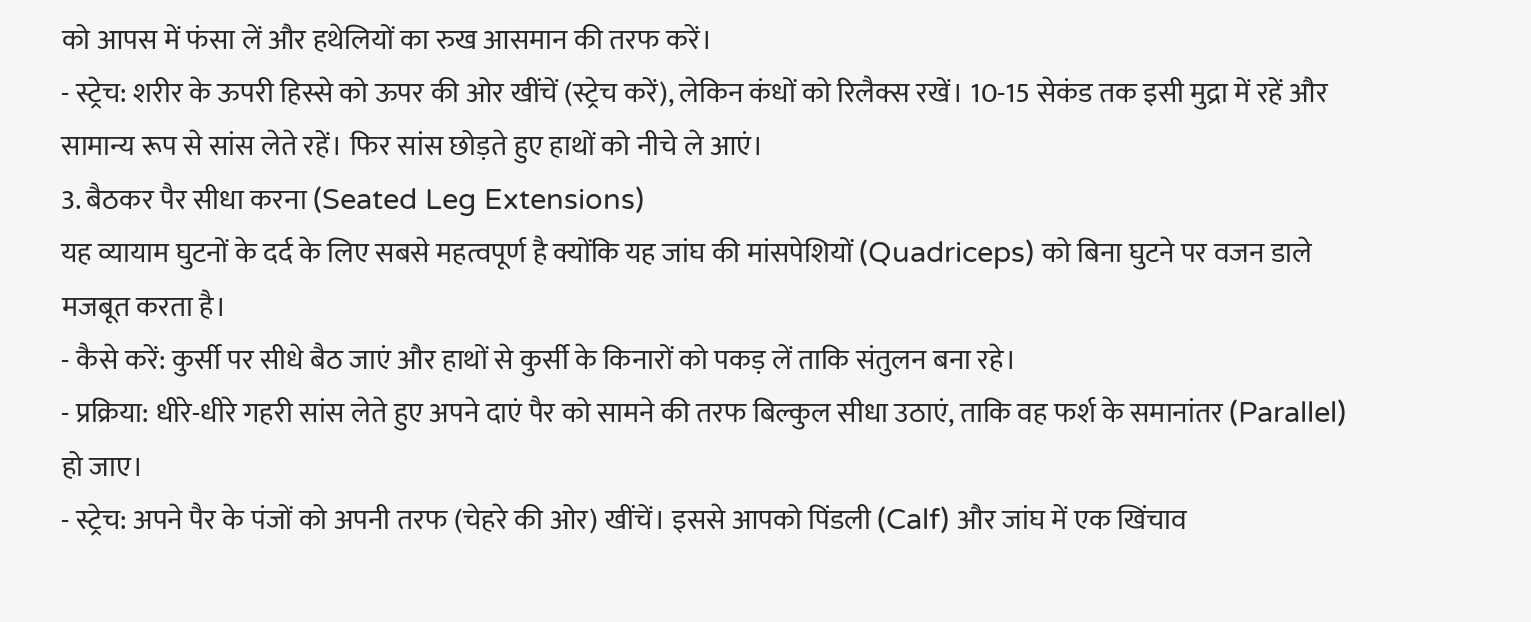को आपस में फंसा लें और हथेलियों का रुख आसमान की तरफ करें।
- स्ट्रेच: शरीर के ऊपरी हिस्से को ऊपर की ओर खींचें (स्ट्रेच करें), लेकिन कंधों को रिलैक्स रखें। 10-15 सेकंड तक इसी मुद्रा में रहें और सामान्य रूप से सांस लेते रहें। फिर सांस छोड़ते हुए हाथों को नीचे ले आएं।
3. बैठकर पैर सीधा करना (Seated Leg Extensions)
यह व्यायाम घुटनों के दर्द के लिए सबसे महत्वपूर्ण है क्योंकि यह जांघ की मांसपेशियों (Quadriceps) को बिना घुटने पर वजन डाले मजबूत करता है।
- कैसे करें: कुर्सी पर सीधे बैठ जाएं और हाथों से कुर्सी के किनारों को पकड़ लें ताकि संतुलन बना रहे।
- प्रक्रिया: धीरे-धीरे गहरी सांस लेते हुए अपने दाएं पैर को सामने की तरफ बिल्कुल सीधा उठाएं, ताकि वह फर्श के समानांतर (Parallel) हो जाए।
- स्ट्रेच: अपने पैर के पंजों को अपनी तरफ (चेहरे की ओर) खींचें। इससे आपको पिंडली (Calf) और जांघ में एक खिंचाव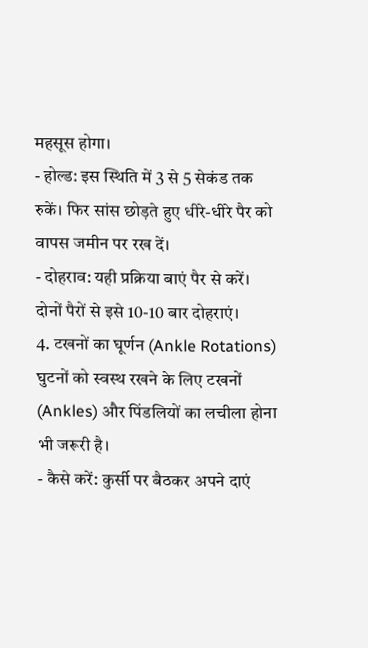महसूस होगा।
- होल्ड: इस स्थिति में 3 से 5 सेकंड तक रुकें। फिर सांस छोड़ते हुए धीरे-धीरे पैर को वापस जमीन पर रख दें।
- दोहराव: यही प्रक्रिया बाएं पैर से करें। दोनों पैरों से इसे 10-10 बार दोहराएं।
4. टखनों का घूर्णन (Ankle Rotations)
घुटनों को स्वस्थ रखने के लिए टखनों (Ankles) और पिंडलियों का लचीला होना भी जरूरी है।
- कैसे करें: कुर्सी पर बैठकर अपने दाएं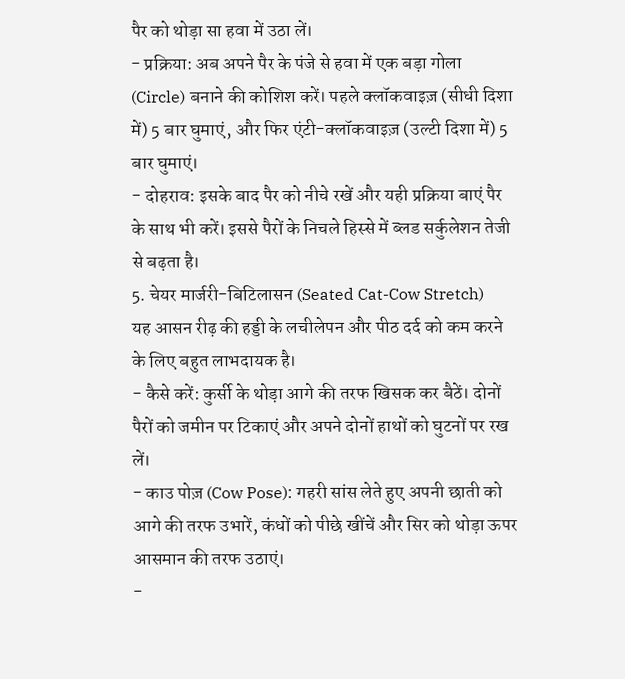पैर को थोड़ा सा हवा में उठा लें।
- प्रक्रिया: अब अपने पैर के पंजे से हवा में एक बड़ा गोला (Circle) बनाने की कोशिश करें। पहले क्लॉकवाइज़ (सीधी दिशा में) 5 बार घुमाएं, और फिर एंटी-क्लॉकवाइज़ (उल्टी दिशा में) 5 बार घुमाएं।
- दोहराव: इसके बाद पैर को नीचे रखें और यही प्रक्रिया बाएं पैर के साथ भी करें। इससे पैरों के निचले हिस्से में ब्लड सर्कुलेशन तेजी से बढ़ता है।
5. चेयर मार्जरी-बिटिलासन (Seated Cat-Cow Stretch)
यह आसन रीढ़ की हड्डी के लचीलेपन और पीठ दर्द को कम करने के लिए बहुत लाभदायक है।
- कैसे करें: कुर्सी के थोड़ा आगे की तरफ खिसक कर बैठें। दोनों पैरों को जमीन पर टिकाएं और अपने दोनों हाथों को घुटनों पर रख लें।
- काउ पोज़ (Cow Pose): गहरी सांस लेते हुए अपनी छाती को आगे की तरफ उभारें, कंधों को पीछे खींचें और सिर को थोड़ा ऊपर आसमान की तरफ उठाएं।
-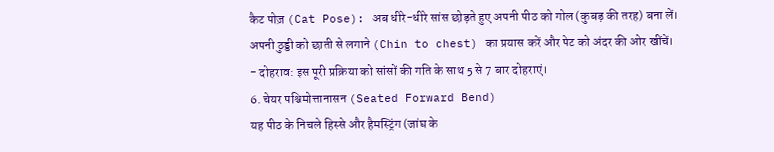कैट पोज़ (Cat Pose): अब धीरे-धीरे सांस छोड़ते हुए अपनी पीठ को गोल (कुबड़ की तरह) बना लें। अपनी ठुड्डी को छाती से लगाने (Chin to chest) का प्रयास करें और पेट को अंदर की ओर खींचें।
- दोहराव: इस पूरी प्रक्रिया को सांसों की गति के साथ 5 से 7 बार दोहराएं।
6. चेयर पश्चिमोत्तानासन (Seated Forward Bend)
यह पीठ के निचले हिस्से और हैमस्ट्रिंग (जांघ के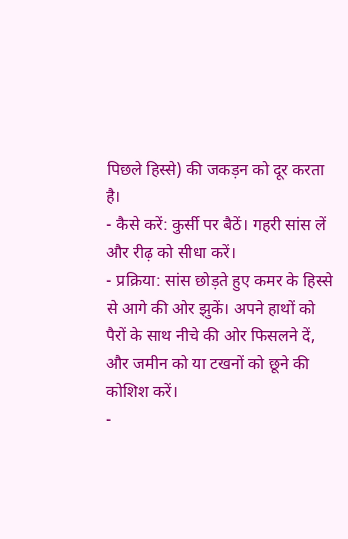पिछले हिस्से) की जकड़न को दूर करता है।
- कैसे करें: कुर्सी पर बैठें। गहरी सांस लें और रीढ़ को सीधा करें।
- प्रक्रिया: सांस छोड़ते हुए कमर के हिस्से से आगे की ओर झुकें। अपने हाथों को पैरों के साथ नीचे की ओर फिसलने दें, और जमीन को या टखनों को छूने की कोशिश करें।
-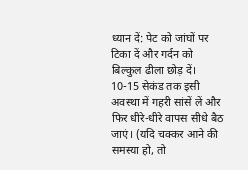ध्यान दें: पेट को जांघों पर टिका दें और गर्दन को बिल्कुल ढीला छोड़ दें। 10-15 सेकंड तक इसी अवस्था में गहरी सांसें लें और फिर धीरे-धीरे वापस सीधे बैठ जाएं। (यदि चक्कर आने की समस्या हो, तो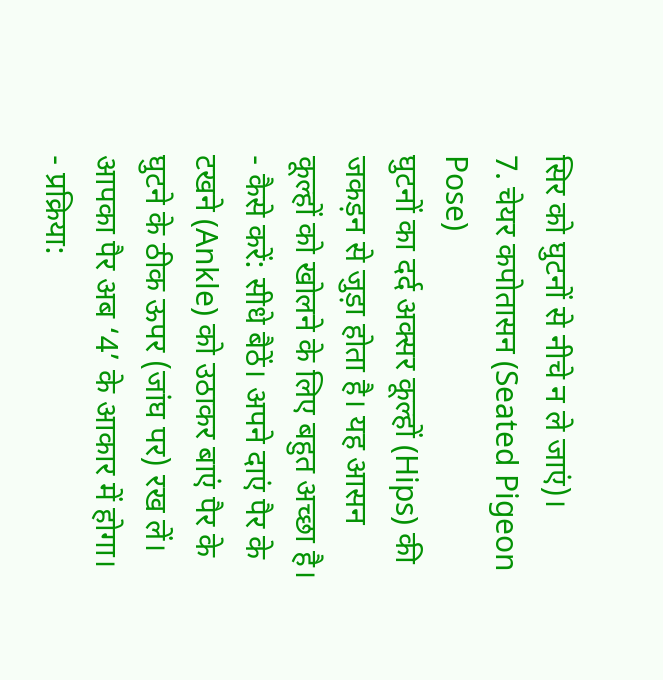सिर को घुटनों से नीचे न ले जाएं)।
7. चेयर कपोतासन (Seated Pigeon Pose)
घुटनों का दर्द अक्सर कूल्हों (Hips) की जकड़न से जुड़ा होता है। यह आसन कूल्हों को खोलने के लिए बहुत अच्छा है।
- कैसे करें: सीधे बैठें। अपने दाएं पैर के टखने (Ankle) को उठाकर बाएं पैर के घुटने के ठीक ऊपर (जांघ पर) रख लें। आपका पैर अब ‘4’ के आकार में होगा।
- प्रक्रिया: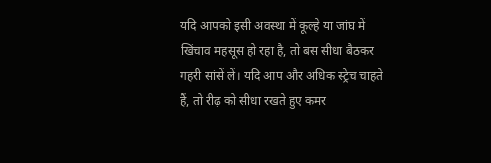यदि आपको इसी अवस्था में कूल्हे या जांघ में खिंचाव महसूस हो रहा है, तो बस सीधा बैठकर गहरी सांसें लें। यदि आप और अधिक स्ट्रेच चाहते हैं, तो रीढ़ को सीधा रखते हुए कमर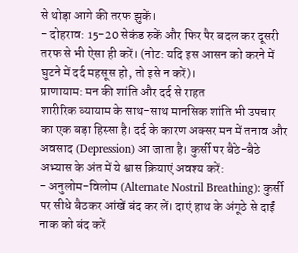से थोड़ा आगे की तरफ झुकें।
- दोहराव: 15-20 सेकंड रुकें और फिर पैर बदल कर दूसरी तरफ से भी ऐसा ही करें। (नोट: यदि इस आसन को करने में घुटने में दर्द महसूस हो, तो इसे न करें)।
प्राणायाम: मन की शांति और दर्द से राहत
शारीरिक व्यायाम के साथ-साथ मानसिक शांति भी उपचार का एक बड़ा हिस्सा है। दर्द के कारण अक्सर मन में तनाव और अवसाद (Depression) आ जाता है। कुर्सी पर बैठे-बैठे अभ्यास के अंत में ये श्वास क्रियाएं अवश्य करें:
- अनुलोम-विलोम (Alternate Nostril Breathing): कुर्सी पर सीधे बैठकर आंखें बंद कर लें। दाएं हाथ के अंगूठे से दाईं नाक को बंद करें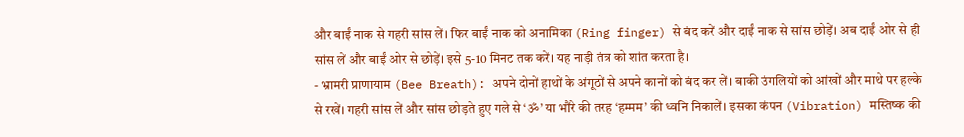और बाईं नाक से गहरी सांस लें। फिर बाईं नाक को अनामिका (Ring finger) से बंद करें और दाईं नाक से सांस छोड़ें। अब दाईं ओर से ही सांस लें और बाईं ओर से छोड़ें। इसे 5-10 मिनट तक करें। यह नाड़ी तंत्र को शांत करता है।
- भ्रामरी प्राणायाम (Bee Breath): अपने दोनों हाथों के अंगूठों से अपने कानों को बंद कर लें। बाकी उंगलियों को आंखों और माथे पर हल्के से रखें। गहरी सांस लें और सांस छोड़ते हुए गले से ‘ॐ’ या भौंरे की तरह ‘हम्मम’ की ध्वनि निकालें। इसका कंपन (Vibration) मस्तिष्क की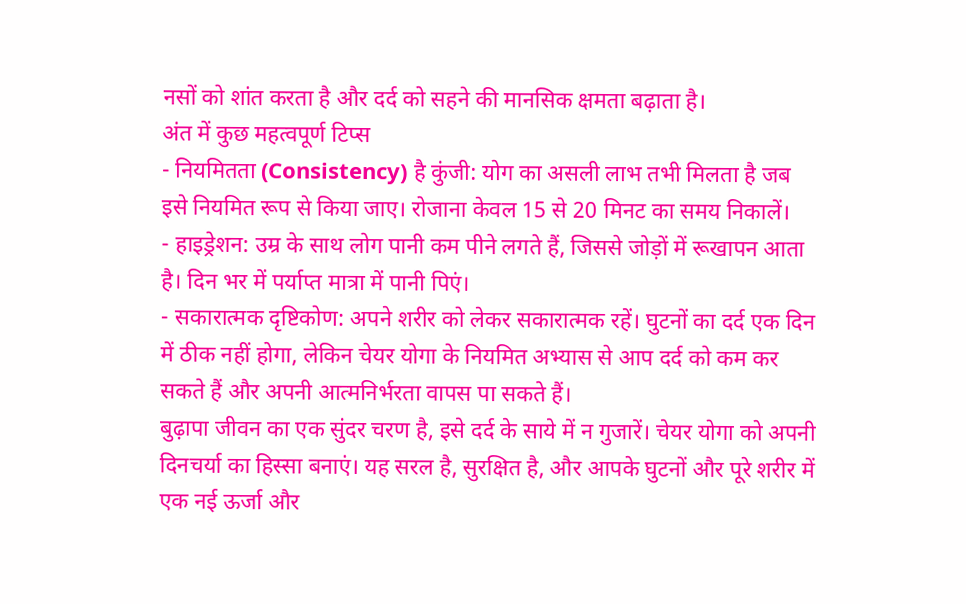नसों को शांत करता है और दर्द को सहने की मानसिक क्षमता बढ़ाता है।
अंत में कुछ महत्वपूर्ण टिप्स
- नियमितता (Consistency) है कुंजी: योग का असली लाभ तभी मिलता है जब इसे नियमित रूप से किया जाए। रोजाना केवल 15 से 20 मिनट का समय निकालें।
- हाइड्रेशन: उम्र के साथ लोग पानी कम पीने लगते हैं, जिससे जोड़ों में रूखापन आता है। दिन भर में पर्याप्त मात्रा में पानी पिएं।
- सकारात्मक दृष्टिकोण: अपने शरीर को लेकर सकारात्मक रहें। घुटनों का दर्द एक दिन में ठीक नहीं होगा, लेकिन चेयर योगा के नियमित अभ्यास से आप दर्द को कम कर सकते हैं और अपनी आत्मनिर्भरता वापस पा सकते हैं।
बुढ़ापा जीवन का एक सुंदर चरण है, इसे दर्द के साये में न गुजारें। चेयर योगा को अपनी दिनचर्या का हिस्सा बनाएं। यह सरल है, सुरक्षित है, और आपके घुटनों और पूरे शरीर में एक नई ऊर्जा और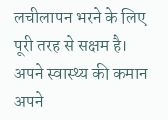लचीलापन भरने के लिए पूरी तरह से सक्षम है। अपने स्वास्थ्य की कमान अपने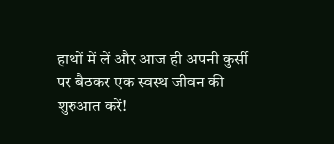हाथों में लें और आज ही अपनी कुर्सी पर बैठकर एक स्वस्थ जीवन की शुरुआत करें!